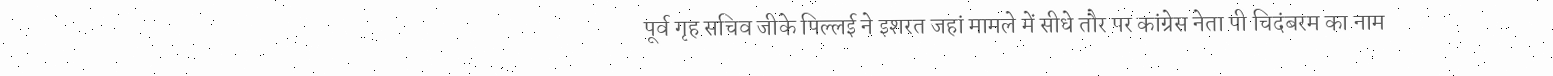पूर्व गृह सचिव जीके पिल्लई ने इशरत जहां मामले में सीधे तौर पर कांग्रेस नेता पी चिदंबरम का नाम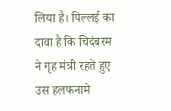लिया है। पिल्लई का दावा है कि चिदंबरम ने गृह मंत्री रहते हुए उस हलफनामे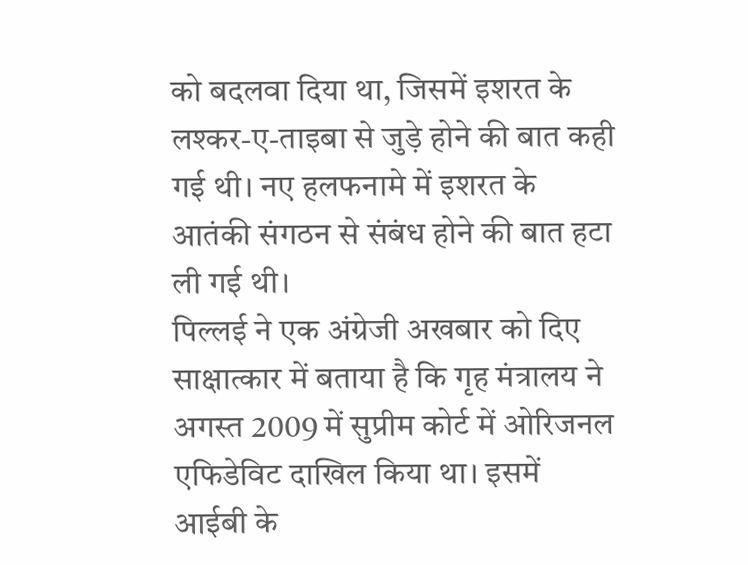को बदलवा दिया था, जिसमें इशरत के लश्कर-ए-ताइबा से जुड़े होने की बात कही गई थी। नए हलफनामे में इशरत के आतंकी संगठन से संबंध होने की बात हटा ली गई थी।
पिल्लई ने एक अंग्रेजी अखबार को दिए साक्षात्कार में बताया है कि गृह मंत्रालय ने अगस्त 2009 में सुप्रीम कोर्ट में ओरिजनल एफिडेविट दाखिल किया था। इसमें आईबी के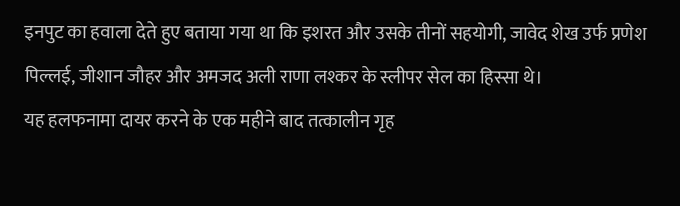इनपुट का हवाला देते हुए बताया गया था कि इशरत और उसके तीनों सहयोगी, जावेद शेख उर्फ प्रणेश पिल्लई, जीशान जौहर और अमजद अली राणा लश्कर के स्लीपर सेल का हिस्सा थे।
यह हलफनामा दायर करने के एक महीने बाद तत्कालीन गृह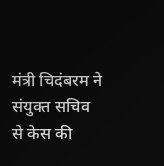मंत्री चिदंबरम ने संयुक्त सचिव से केस की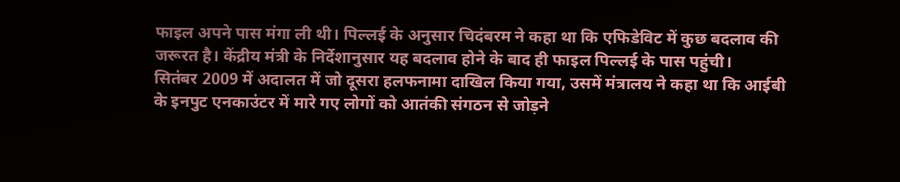फाइल अपने पास मंगा ली थी। पिल्लई के अनुसार चिदंबरम ने कहा था कि एफिडेविट में कुछ बदलाव की जरूरत है। केंद्रीय मंत्री के निर्देशानुसार यह बदलाव होने के बाद ही फाइल पिल्लई के पास पहुंची।
सितंबर 2009 में अदालत में जो दूसरा हलफनामा दाखिल किया गया, उसमें मंत्रालय ने कहा था कि आईबी के इनपुट एनकाउंटर में मारे गए लोगों को आतंकी संगठन से जोड़ने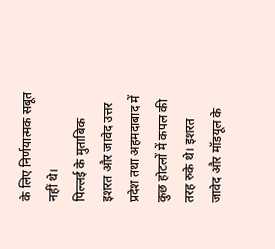के लिए निर्णयात्मक सबूत नहीं थे।
पिल्लई के मुताबिक इशरत और जावेद उत्तर प्रदेश तथा अहमदाबाद में कुछ होटलों में कपल की तरह रुके थे। इशरत जावेद और मॉडयूल के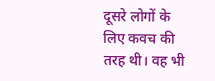दूसरे लोगों के लिए कवच की तरह थी। वह भी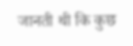जानती थी कि कुछ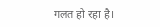गलत हो रहा है।